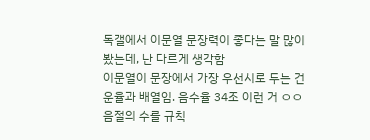독갤에서 이문열 문장력이 좋다는 말 많이 봤는데, 난 다르게 생각함
이문열이 문장에서 가장 우선시로 두는 건 운율과 배열임. 음수율 34조 이런 거 ㅇㅇ
음절의 수를 규칙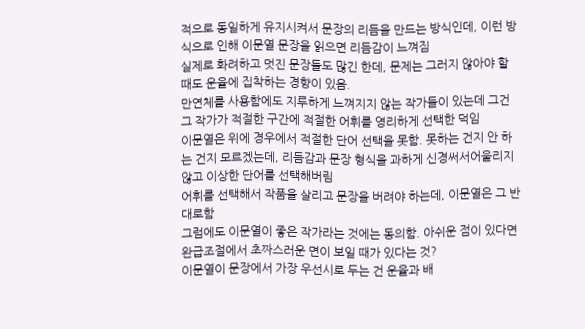적으로 동일하게 유지시켜서 문장의 리듬을 만드는 방식인데, 이런 방식으로 인해 이문열 문장을 읽으면 리듬감이 느껴짐
실제로 화려하고 멋진 문장들도 많긴 한데, 문제는 그러지 않아야 할 때도 운율에 집착하는 경향이 있음.
만연체를 사용함에도 지루하게 느껴지지 않는 작가들이 있는데 그건 그 작가가 적절한 구간에 적절한 어휘를 영리하게 선택한 덕임
이문열은 위에 경우에서 적절한 단어 선택을 못함. 못하는 건지 안 하는 건지 모르겠는데, 리듬감과 문장 형식을 과하게 신경써서어울리지 않고 이상한 단어를 선택해버림
어휘를 선택해서 작품을 살리고 문장을 버려야 하는데, 이문열은 그 반대로함
그럼에도 이문열이 좋은 작가라는 것에는 동의함. 아쉬운 점이 있다면 완급조절에서 초짜스러운 면이 보일 때가 있다는 것?
이문열이 문장에서 가장 우선시로 두는 건 운율과 배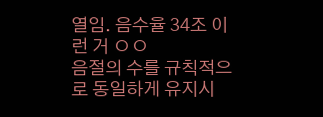열임. 음수율 34조 이런 거 ㅇㅇ
음절의 수를 규칙적으로 동일하게 유지시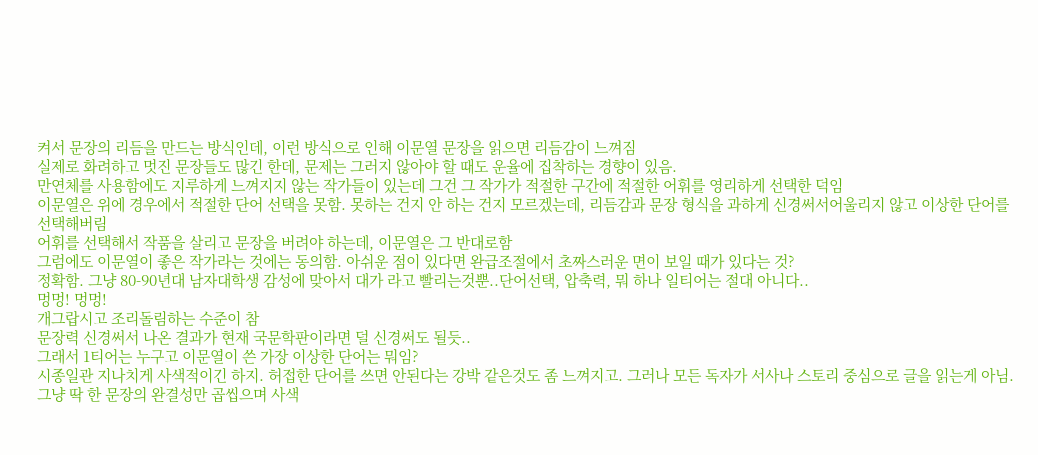켜서 문장의 리듬을 만드는 방식인데, 이런 방식으로 인해 이문열 문장을 읽으면 리듬감이 느껴짐
실제로 화려하고 멋진 문장들도 많긴 한데, 문제는 그러지 않아야 할 때도 운율에 집착하는 경향이 있음.
만연체를 사용함에도 지루하게 느껴지지 않는 작가들이 있는데 그건 그 작가가 적절한 구간에 적절한 어휘를 영리하게 선택한 덕임
이문열은 위에 경우에서 적절한 단어 선택을 못함. 못하는 건지 안 하는 건지 모르겠는데, 리듬감과 문장 형식을 과하게 신경써서어울리지 않고 이상한 단어를 선택해버림
어휘를 선택해서 작품을 살리고 문장을 버려야 하는데, 이문열은 그 반대로함
그럼에도 이문열이 좋은 작가라는 것에는 동의함. 아쉬운 점이 있다면 완급조절에서 초짜스러운 면이 보일 때가 있다는 것?
정확함. 그냥 80-90년대 남자대학생 감성에 맞아서 대가 라고 빨리는것뿐..단어선택, 압축력, 뭐 하나 일티어는 절대 아니다..
멍멍! 멍멍!
개그랍시고 조리돌림하는 수준이 참
문장력 신경써서 나온 결과가 현재 국문학판이라면 덜 신경써도 될듯..
그래서 1티어는 누구고 이문열이 쓴 가장 이상한 단어는 뭐임?
시종일관 지나치게 사색적이긴 하지. 허접한 단어를 쓰면 안된다는 강박 같은것도 좀 느껴지고. 그러나 모든 독자가 서사나 스토리 중심으로 글을 읽는게 아님. 그냥 딱 한 문장의 완결성만 곱씹으며 사색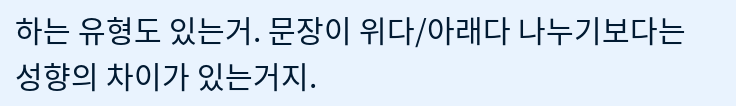하는 유형도 있는거. 문장이 위다/아래다 나누기보다는 성향의 차이가 있는거지.